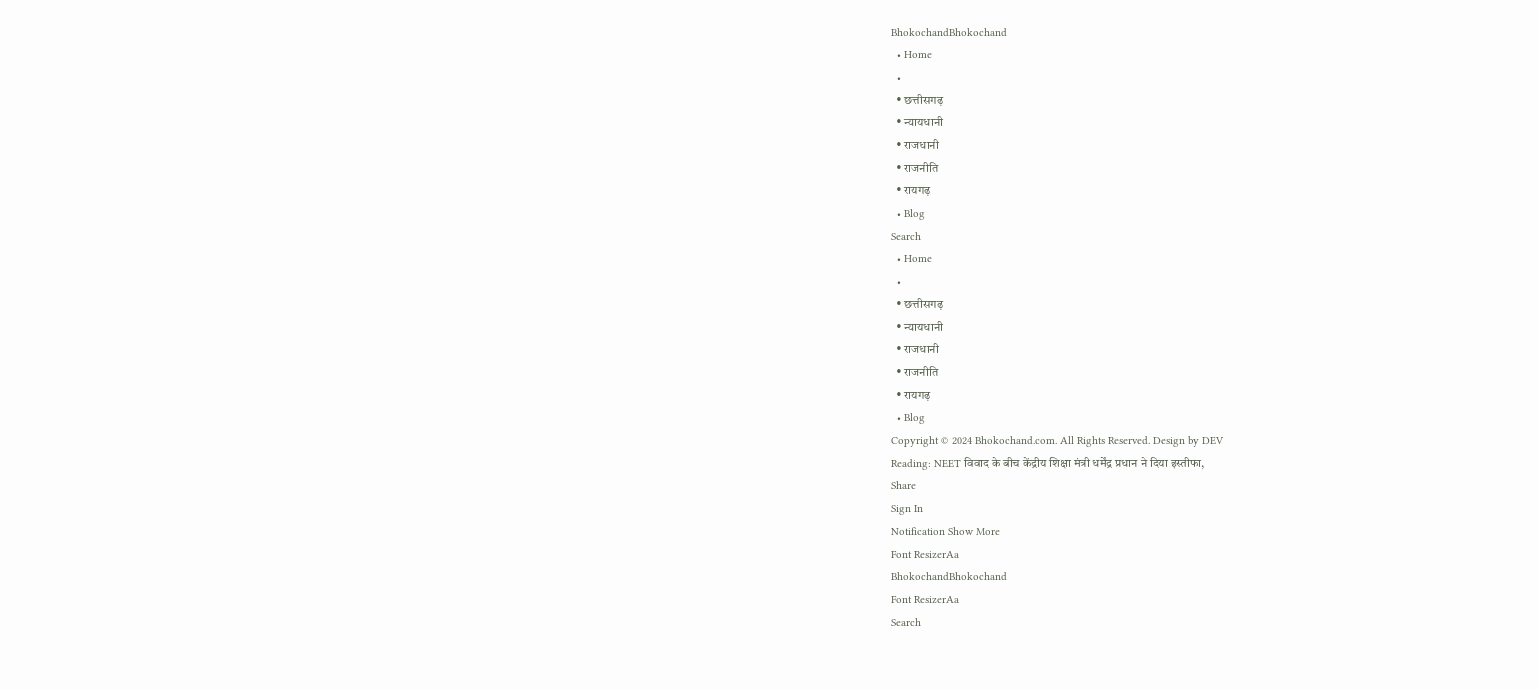BhokochandBhokochand
  • Home
  •
  • छत्तीसगढ़
  • न्यायधानी
  • राजधानी
  • राजनीति
  • रायगढ़
  • Blog
Search
  • Home
  •
  • छत्तीसगढ़
  • न्यायधानी
  • राजधानी
  • राजनीति
  • रायगढ़
  • Blog
Copyright © 2024 Bhokochand.com. All Rights Reserved. Design by DEV
Reading: NEET विवाद के बीच केंद्रीय शिक्षा मंत्री धर्मेंद्र प्रधान ने दिया इस्तीफा,
Share
Sign In
Notification Show More
Font ResizerAa
BhokochandBhokochand
Font ResizerAa
Search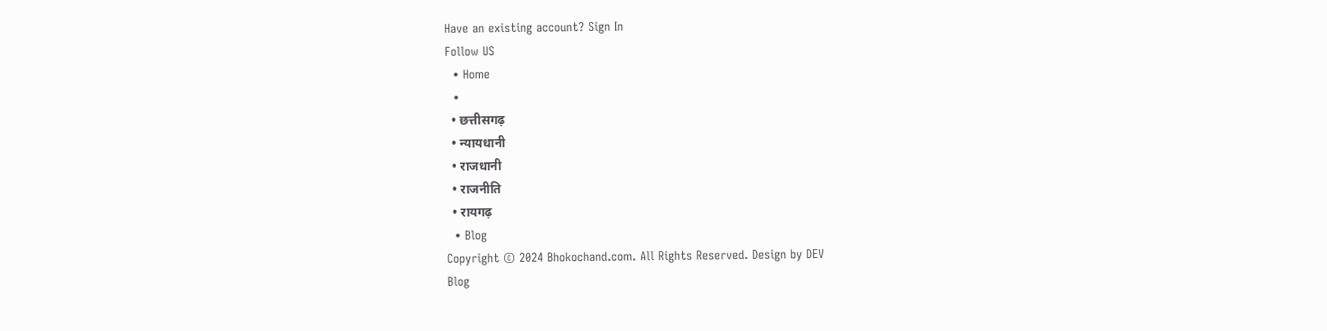Have an existing account? Sign In
Follow US
  • Home
  •
  • छत्तीसगढ़
  • न्यायधानी
  • राजधानी
  • राजनीति
  • रायगढ़
  • Blog
Copyright © 2024 Bhokochand.com. All Rights Reserved. Design by DEV
Blog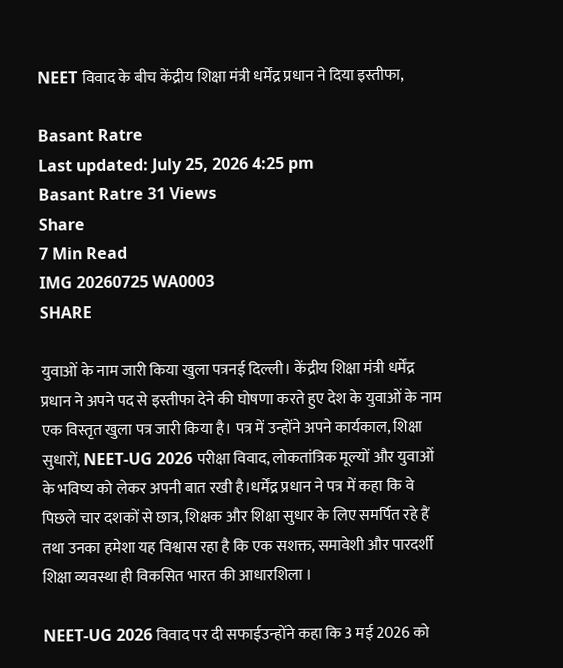NEET विवाद के बीच केंद्रीय शिक्षा मंत्री धर्मेंद्र प्रधान ने दिया इस्तीफा,

Basant Ratre
Last updated: July 25, 2026 4:25 pm
Basant Ratre 31 Views
Share
7 Min Read
IMG 20260725 WA0003
SHARE

युवाओं के नाम जारी किया खुला पत्रनई दिल्ली। केंद्रीय शिक्षा मंत्री धर्मेंद्र प्रधान ने अपने पद से इस्तीफा देने की घोषणा करते हुए देश के युवाओं के नाम एक विस्तृत खुला पत्र जारी किया है। पत्र में उन्होंने अपने कार्यकाल, शिक्षा सुधारों, NEET-UG 2026 परीक्षा विवाद, लोकतांत्रिक मूल्यों और युवाओं के भविष्य को लेकर अपनी बात रखी है।धर्मेंद्र प्रधान ने पत्र में कहा कि वे पिछले चार दशकों से छात्र, शिक्षक और शिक्षा सुधार के लिए समर्पित रहे हैं तथा उनका हमेशा यह विश्वास रहा है कि एक सशक्त, समावेशी और पारदर्शी शिक्षा व्यवस्था ही विकसित भारत की आधारशिला ।

NEET-UG 2026 विवाद पर दी सफाईउन्होंने कहा कि 3 मई 2026 को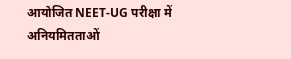आयोजित NEET-UG परीक्षा में अनियमितताओं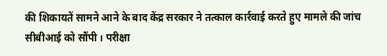की शिकायतें सामने आने के बाद केंद्र सरकार ने तत्काल कार्रवाई करते हुए मामले की जांच सीबीआई को सौंपी। परीक्षा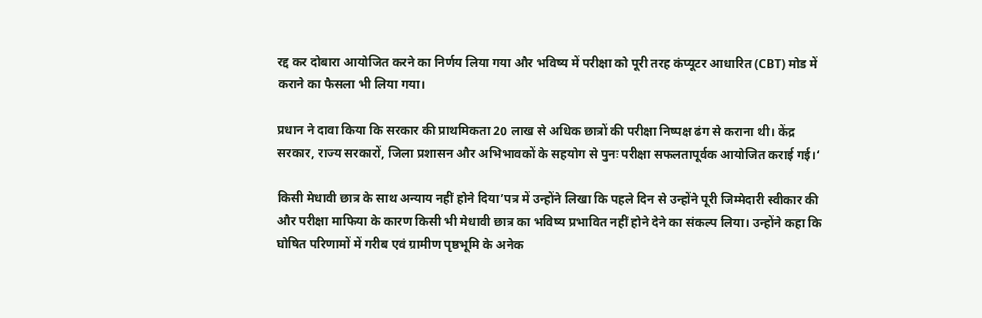रद्द कर दोबारा आयोजित करने का निर्णय लिया गया और भविष्य में परीक्षा को पूरी तरह कंप्यूटर आधारित (CBT) मोड में कराने का फैसला भी लिया गया।

प्रधान ने दावा किया कि सरकार की प्राथमिकता 20 लाख से अधिक छात्रों की परीक्षा निष्पक्ष ढंग से कराना थी। केंद्र सरकार, राज्य सरकारों, जिला प्रशासन और अभिभावकों के सहयोग से पुनः परीक्षा सफलतापूर्वक आयोजित कराई गई।‘

किसी मेधावी छात्र के साथ अन्याय नहीं होने दिया’पत्र में उन्होंने लिखा कि पहले दिन से उन्होंने पूरी जिम्मेदारी स्वीकार की और परीक्षा माफिया के कारण किसी भी मेधावी छात्र का भविष्य प्रभावित नहीं होने देने का संकल्प लिया। उन्होंने कहा कि घोषित परिणामों में गरीब एवं ग्रामीण पृष्ठभूमि के अनेक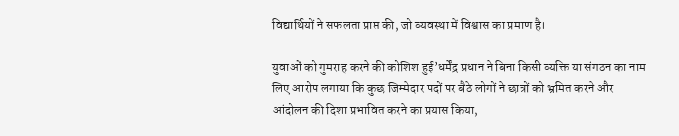विद्यार्थियों ने सफलता प्राप्त की, जो व्यवस्था में विश्वास का प्रमाण है।

युवाओं को गुमराह करने की कोशिश हुई’धर्मेंद्र प्रधान ने बिना किसी व्यक्ति या संगठन का नाम लिए आरोप लगाया कि कुछ जिम्मेदार पदों पर बैठे लोगों ने छात्रों को भ्रमित करने और आंदोलन की दिशा प्रभावित करने का प्रयास किया,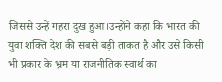जिससे उन्हें गहरा दुख हुआ।उन्होंने कहा कि भारत की युवा शक्ति देश की सबसे बड़ी ताकत है और उसे किसी भी प्रकार के भ्रम या राजनीतिक स्वार्थ का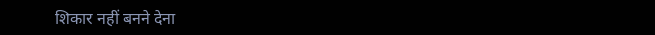शिकार नहीं बनने देना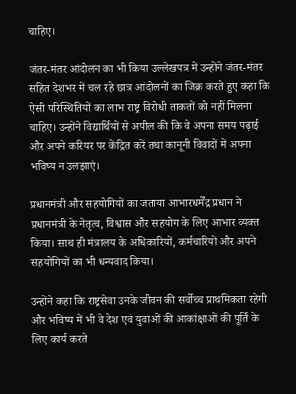चाहिए।

जंतर-मंतर आंदोलन का भी किया उल्लेखपत्र में उन्होंने जंतर-मंतर सहित देशभर में चल रहे छात्र आंदोलनों का जिक्र करते हुए कहा कि ऐसी परिस्थितियों का लाभ राष्ट्र विरोधी ताकतों को नहीं मिलना चाहिए। उन्होंने विद्यार्थियों से अपील की कि वे अपना समय पढ़ाई और अपने करियर पर केंद्रित करें तथा कानूनी विवादों में अपना भविष्य न उलझाएं।

प्रधानमंत्री और सहयोगियों का जताया आभारधर्मेंद्र प्रधान ने प्रधानमंत्री के नेतृत्व, विश्वास और सहयोग के लिए आभार व्यक्त किया। साथ ही मंत्रालय के अधिकारियों, कर्मचारियों और अपने सहयोगियों का भी धन्यवाद किया।

उन्होंने कहा कि राष्ट्रसेवा उनके जीवन की सर्वोच्च प्राथमिकता रहेगी और भविष्य में भी वे देश एवं युवाओं की आकांक्षाओं की पूर्ति के लिए कार्य करते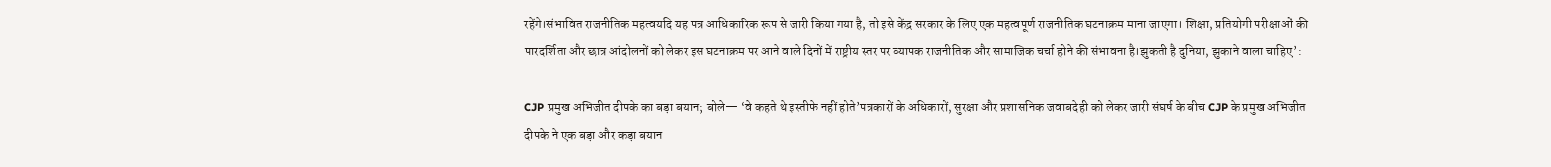रहेंगे।संभावित राजनीतिक महत्वयदि यह पत्र आधिकारिक रूप से जारी किया गया है, तो इसे केंद्र सरकार के लिए एक महत्वपूर्ण राजनीतिक घटनाक्रम माना जाएगा। शिक्षा, प्रतियोगी परीक्षाओं की पारदर्शिता और छात्र आंदोलनों को लेकर इस घटनाक्रम पर आने वाले दिनों में राष्ट्रीय स्तर पर व्यापक राजनीतिक और सामाजिक चर्चा होने की संभावना है।झुकती है दुनिया, झुकाने वाला चाहिए’:

CJP प्रमुख अभिजीत दीपके का बड़ा बयान; बोले— ‘वे कहते थे इस्तीफे नहीं होते’पत्रकारों के अधिकारों, सुरक्षा और प्रशासनिक जवाबदेही को लेकर जारी संघर्ष के बीच CJP के प्रमुख अभिजीत दीपके ने एक बड़ा और कड़ा बयान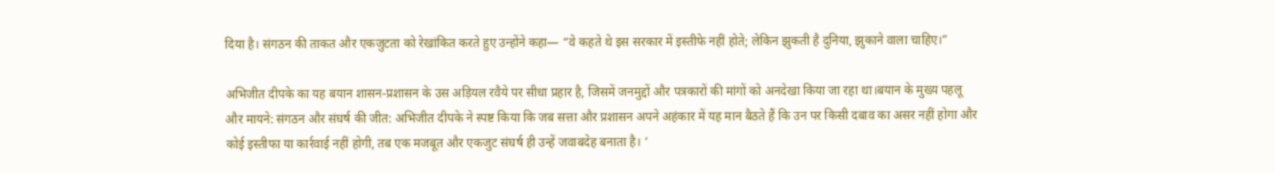दिया है। संगठन की ताकत और एकजुटता को रेखांकित करते हुए उन्होंने कहा— “वे कहते थे इस सरकार में इस्तीफे नहीं होते; लेकिन झुकती है दुनिया, झुकाने वाला चाहिए।”

अभिजीत दीपके का यह बयान शासन-प्रशासन के उस अड़ियल रवैये पर सीधा प्रहार है, जिसमें जनमुद्दों और पत्रकारों की मांगों को अनदेखा किया जा रहा था।बयान के मुख्य पहलू और मायने: संगठन और संघर्ष की जीत: अभिजीत दीपके ने स्पष्ट किया कि जब सत्ता और प्रशासन अपने अहंकार में यह मान बैठते हैं कि उन पर किसी दबाव का असर नहीं होगा और कोई इस्तीफा या कार्रवाई नहीं होगी, तब एक मजबूत और एकजुट संघर्ष ही उन्हें जवाबदेह बनाता है। ‘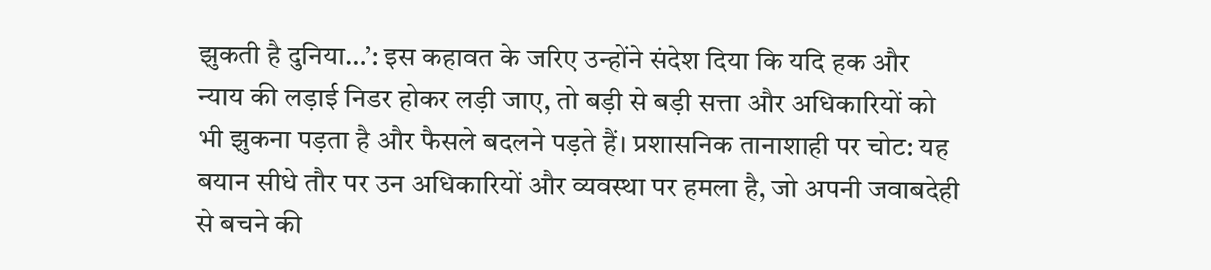झुकती है दुनिया…’: इस कहावत के जरिए उन्होंने संदेश दिया कि यदि हक और न्याय की लड़ाई निडर होकर लड़ी जाए, तो बड़ी से बड़ी सत्ता और अधिकारियों को भी झुकना पड़ता है और फैसले बदलने पड़ते हैं। प्रशासनिक तानाशाही पर चोट: यह बयान सीधे तौर पर उन अधिकारियों और व्यवस्था पर हमला है, जो अपनी जवाबदेही से बचने की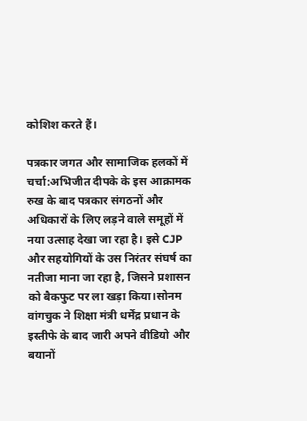कोशिश करते हैं।

पत्रकार जगत और सामाजिक हलकों में चर्चा:अभिजीत दीपके के इस आक्रामक रुख के बाद पत्रकार संगठनों और अधिकारों के लिए लड़ने वाले समूहों में नया उत्साह देखा जा रहा है। इसे CJP और सहयोगियों के उस निरंतर संघर्ष का नतीजा माना जा रहा है, जिसने प्रशासन को बैकफुट पर ला खड़ा किया।सोनम वांगचुक ने शिक्षा मंत्री धर्मेंद्र प्रधान के इस्तीफे के बाद जारी अपने वीडियो और बयानों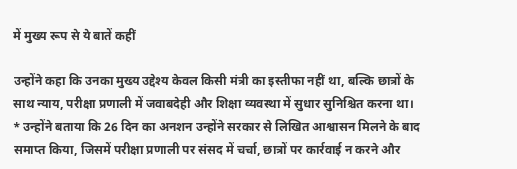में मुख्य रूप से ये बातें कहीं

उन्होंने कहा कि उनका मुख्य उद्देश्य केवल किसी मंत्री का इस्तीफा नहीं था, बल्कि छात्रों के साथ न्याय, परीक्षा प्रणाली में जवाबदेही और शिक्षा व्यवस्था में सुधार सुनिश्चित करना था। * उन्होंने बताया कि 26 दिन का अनशन उन्होंने सरकार से लिखित आश्वासन मिलने के बाद समाप्त किया, जिसमें परीक्षा प्रणाली पर संसद में चर्चा, छात्रों पर कार्रवाई न करने और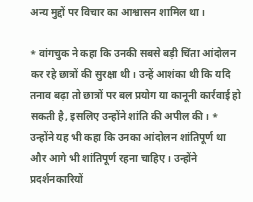अन्य मुद्दों पर विचार का आश्वासन शामिल था।

* वांगचुक ने कहा कि उनकी सबसे बड़ी चिंता आंदोलन कर रहे छात्रों की सुरक्षा थी। उन्हें आशंका थी कि यदि तनाव बढ़ा तो छात्रों पर बल प्रयोग या कानूनी कार्रवाई हो सकती है, इसलिए उन्होंने शांति की अपील की। * उन्होंने यह भी कहा कि उनका आंदोलन शांतिपूर्ण था और आगे भी शांतिपूर्ण रहना चाहिए। उन्होंने प्रदर्शनकारियों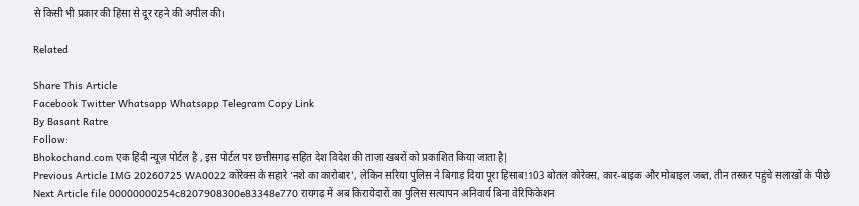से किसी भी प्रकार की हिंसा से दूर रहने की अपील की।

Related

Share This Article
Facebook Twitter Whatsapp Whatsapp Telegram Copy Link
By Basant Ratre
Follow:
Bhokochand.com एक हिंदी न्यूज़ पोर्टल है , इस पोर्टल पर छत्तीसगढ़ सहित देश विदेश की ताज़ा खबरों को प्रकाशित किया जाता है|
Previous Article IMG 20260725 WA0022 कोरेक्स के सहारे ‘नशे का कारोबार’, लेकिन सरिया पुलिस ने बिगाड़ दिया पूरा हिसाब!103 बोतल कोरेक्स, कार-बाइक और मोबाइल जब्त, तीन तस्कर पहुंचे सलाखों के पीछे
Next Article file 00000000254c8207908300e83348e770 रायगढ़ में अब किरायेदारों का पुलिस सत्यापन अनिवार्य बिना वेरिफिकेशन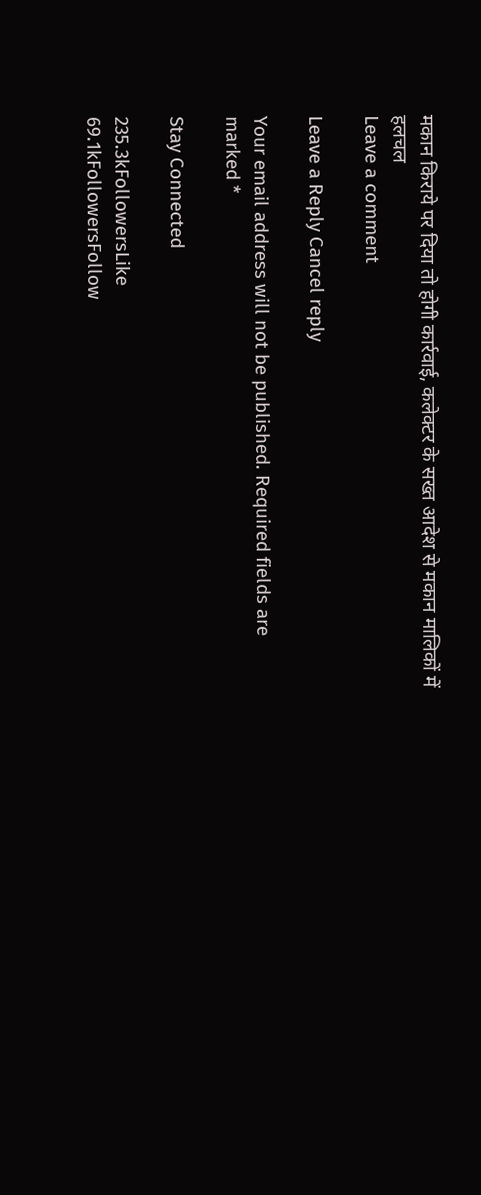मकान किराये पर दिया तो होगी कार्रवाई, कलेक्टर के सख्त आदेश से मकान मालिकों में हलचल
Leave a comment

Leave a Reply Cancel reply

Your email address will not be published. Required fields are marked *

Stay Connected

235.3kFollowersLike
69.1kFollowersFollow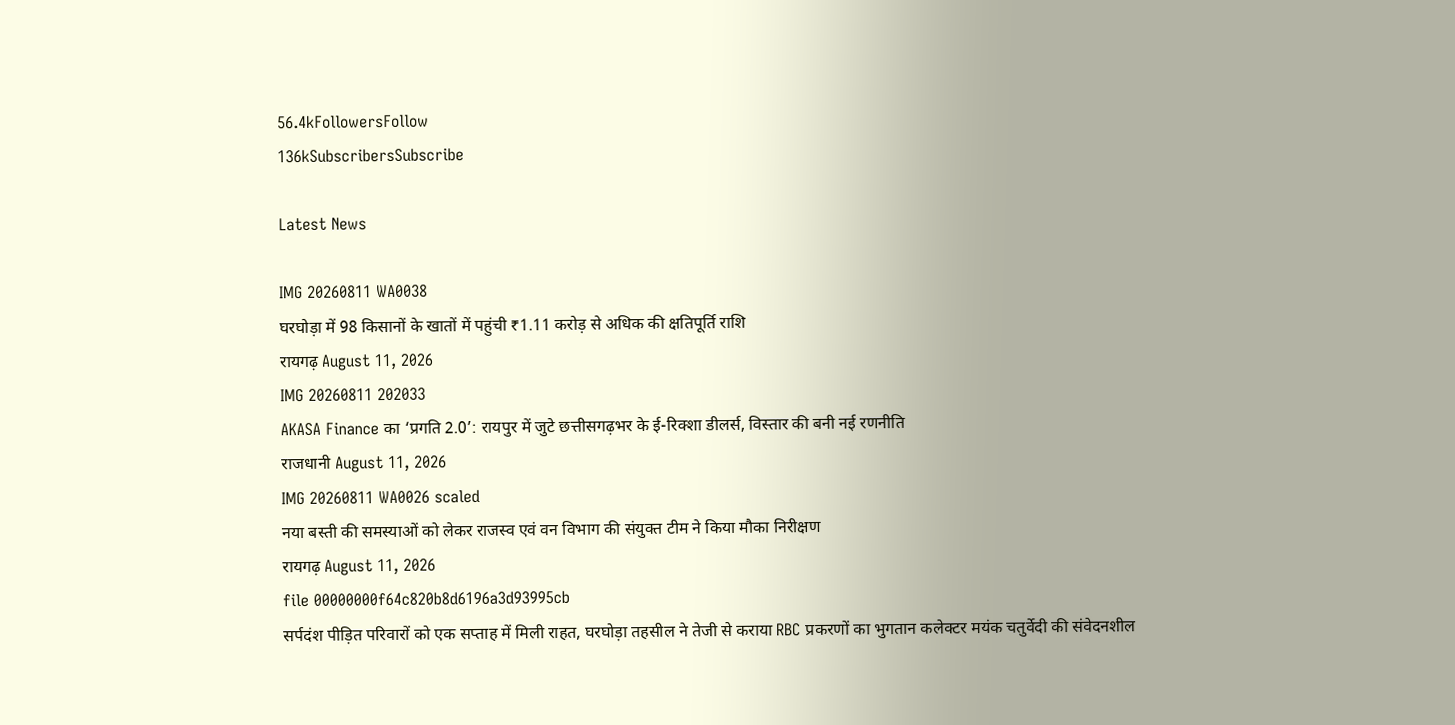56.4kFollowersFollow
136kSubscribersSubscribe

Latest News

IMG 20260811 WA0038
घरघोड़ा में 98 किसानों के खातों में पहुंची ₹1.11 करोड़ से अधिक की क्षतिपूर्ति राशि
रायगढ़ August 11, 2026
IMG 20260811 202033
AKASA Finance का ‘प्रगति 2.0’: रायपुर में जुटे छत्तीसगढ़भर के ई-रिक्शा डीलर्स, विस्तार की बनी नई रणनीति
राजधानी August 11, 2026
IMG 20260811 WA0026 scaled
नया बस्ती की समस्याओं को लेकर राजस्व एवं वन विभाग की संयुक्त टीम ने किया मौका निरीक्षण
रायगढ़ August 11, 2026
file 00000000f64c820b8d6196a3d93995cb
सर्पदंश पीड़ित परिवारों को एक सप्ताह में मिली राहत, घरघोड़ा तहसील ने तेजी से कराया RBC प्रकरणों का भुगतान कलेक्टर मयंक चतुर्वेदी की संवेदनशील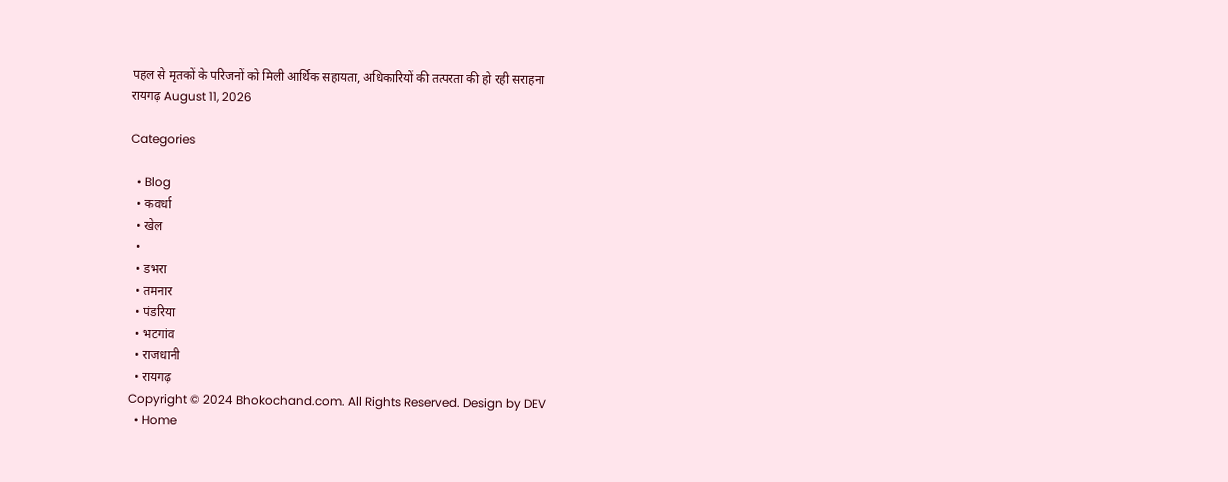पहल से मृतकों के परिजनों को मिली आर्थिक सहायता, अधिकारियों की तत्परता की हो रही सराहना
रायगढ़ August 11, 2026

Categories

  • Blog
  • कवर्धा
  • खेल
  •
  • डभरा
  • तमनार
  • पंडरिया
  • भटगांव
  • राजधानी
  • रायगढ़
Copyright © 2024 Bhokochand.com. All Rights Reserved. Design by DEV
  • Home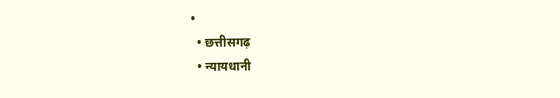•
  • छत्तीसगढ़
  • न्यायधानी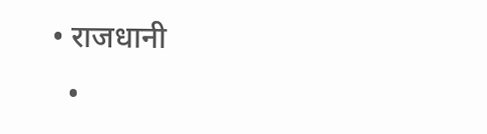• राजधानी
  •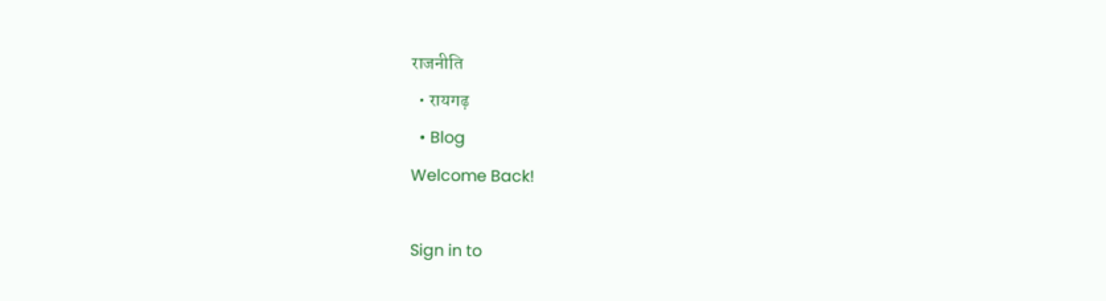राजनीति
  • रायगढ़
  • Blog
Welcome Back!

Sign in to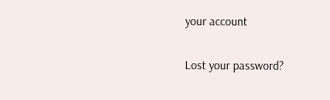your account

Lost your password?